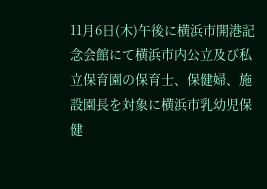11月6日(木)午後に横浜市開港記念会館にて横浜市内公立及び私立保育園の保育士、保健婦、施設園長を対象に横浜市乳幼児保健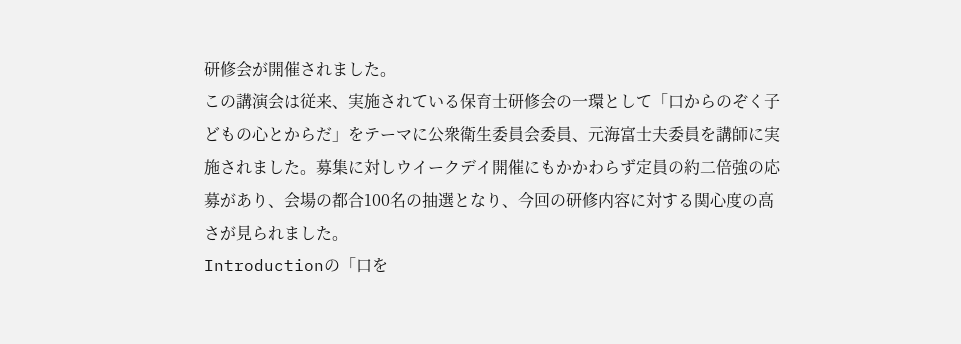研修会が開催されました。
この講演会は従来、実施されている保育士研修会の一環として「口からのぞく子どもの心とからだ」をテーマに公衆衛生委員会委員、元海富士夫委員を講師に実施されました。募集に対しウイークデイ開催にもかかわらず定員の約二倍強の応募があり、会場の都合100名の抽選となり、今回の研修内容に対する関心度の高さが見られました。
Introductionの「口を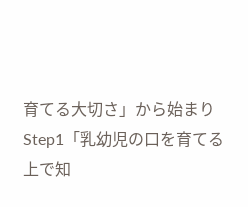育てる大切さ」から始まり
Step1「乳幼児の口を育てる上で知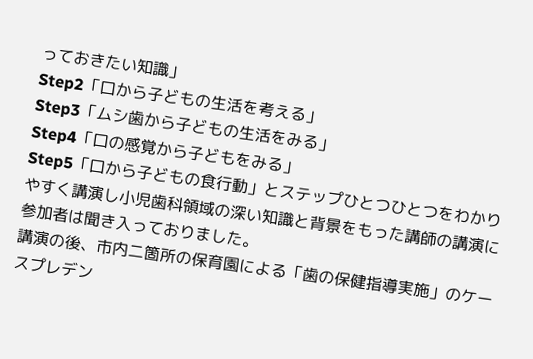っておきたい知識」
Step2「口から子どもの生活を考える」
Step3「ムシ歯から子どもの生活をみる」
Step4「口の感覚から子どもをみる」
Step5「口から子どもの食行動」とステップひとつひとつをわかりやすく講演し小児歯科領域の深い知識と背景をもった講師の講演に参加者は聞き入っておりました。
講演の後、市内二箇所の保育園による「歯の保健指導実施」のケースプレデン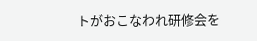トがおこなわれ研修会を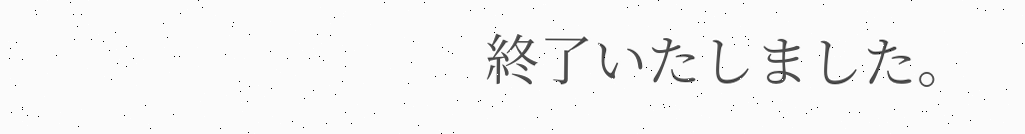終了いたしました。